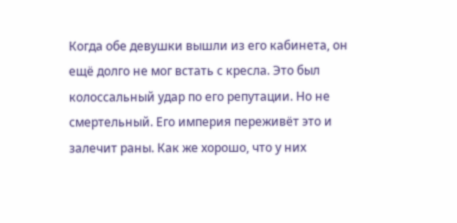Когда обе девушки вышли из его кабинета, он ещё долго не мог встать с кресла. Это был колоссальный удар по его репутации. Но не смертельный. Его империя переживёт это и залечит раны. Как же хорошо, что у них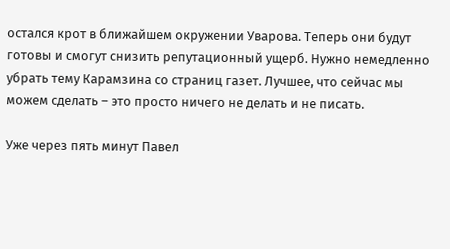остался крот в ближайшем окружении Уварова. Теперь они будут готовы и смогут снизить репутационный ущерб. Нужно немедленно убрать тему Карамзина со страниц газет. Лучшее, что сейчас мы можем сделать – это просто ничего не делать и не писать.

Уже через пять минут Павел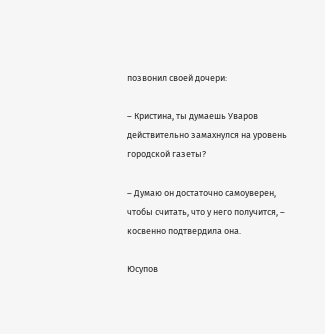позвонил своей дочери:

– Кристина, ты думаешь Уваров действительно замахнулся на уровень городской газеты?

– Думаю он достаточно самоуверен, чтобы считать, что у него получится, – косвенно подтвердила она.

Юсупов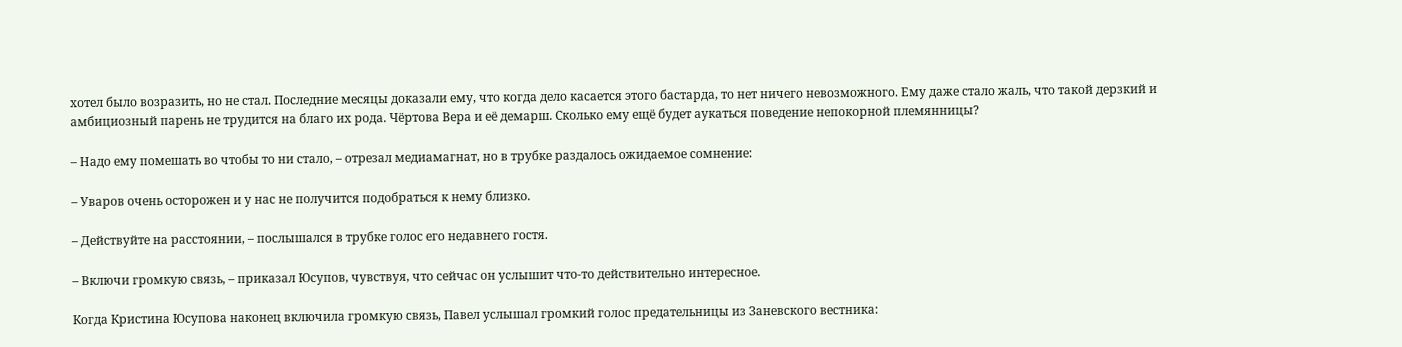хотел было возразить, но не стал. Последние месяцы доказали ему, что когда дело касается этого бастарда, то нет ничего невозможного. Ему даже стало жаль, что такой дерзкий и амбициозный парень не трудится на благо их рода. Чёртова Вера и её демарш. Сколько ему ещё будет аукаться поведение непокорной племянницы?

– Надо ему помешать во чтобы то ни стало, – отрезал медиамагнат, но в трубке раздалось ожидаемое сомнение:

– Уваров очень осторожен и у нас не получится подобраться к нему близко.

– Действуйте на расстоянии, – послышался в трубке голос его недавнего гостя.

– Включи громкую связь, – приказал Юсупов, чувствуя, что сейчас он услышит что‑то действительно интересное.

Когда Кристина Юсупова наконец включила громкую связь, Павел услышал громкий голос предательницы из Заневского вестника: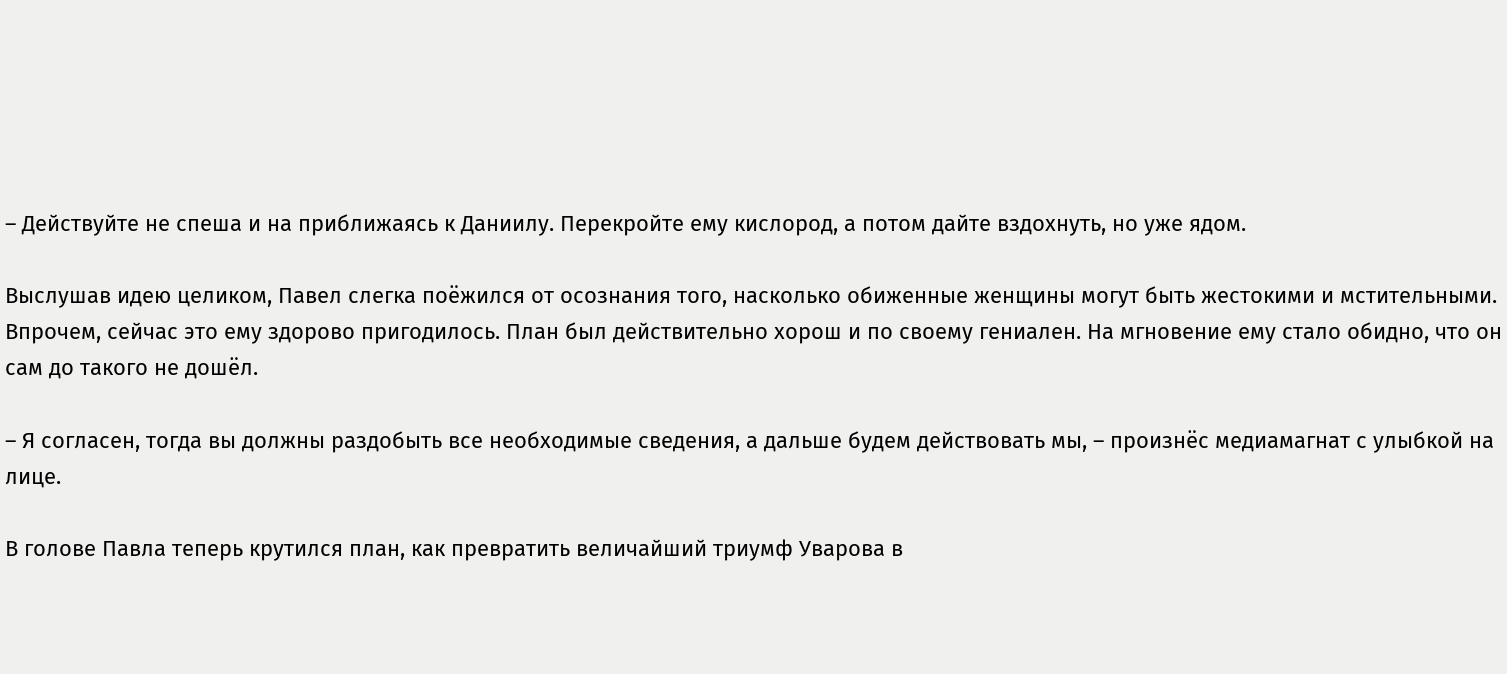– Действуйте не спеша и на приближаясь к Даниилу. Перекройте ему кислород, а потом дайте вздохнуть, но уже ядом.

Выслушав идею целиком, Павел слегка поёжился от осознания того, насколько обиженные женщины могут быть жестокими и мстительными. Впрочем, сейчас это ему здорово пригодилось. План был действительно хорош и по своему гениален. На мгновение ему стало обидно, что он сам до такого не дошёл.

– Я согласен, тогда вы должны раздобыть все необходимые сведения, а дальше будем действовать мы, – произнёс медиамагнат с улыбкой на лице.

В голове Павла теперь крутился план, как превратить величайший триумф Уварова в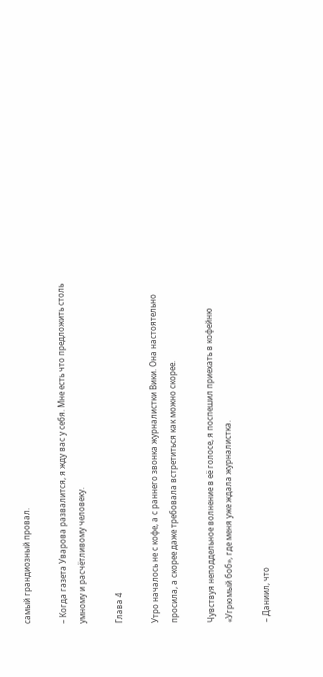самый грандиозный провал.

– Когда газета Уварова развалится, я жду вас у себя. Мне есть что предложить столь умному и расчётливому человеку.

Глава 4

Утро началось не с кофе, а с раннего звонка журналистки Вики. Она настоятельно просила, а скорее даже требовала встретиться как можно скорее.

Чувствуя неподдельное волнение в её голосе, я поспешил приехать в кофейню «Угрюмый боб», где меня уже ждала журналистка.

– Даниил, что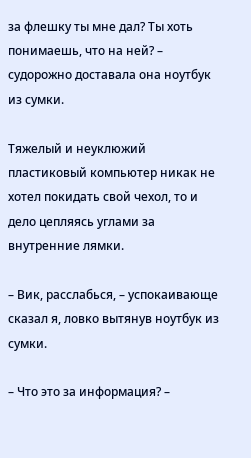за флешку ты мне дал? Ты хоть понимаешь, что на ней? – судорожно доставала она ноутбук из сумки.

Тяжелый и неуклюжий пластиковый компьютер никак не хотел покидать свой чехол, то и дело цепляясь углами за внутренние лямки.

– Вик, расслабься, – успокаивающе сказал я, ловко вытянув ноутбук из сумки.

– Что это за информация? –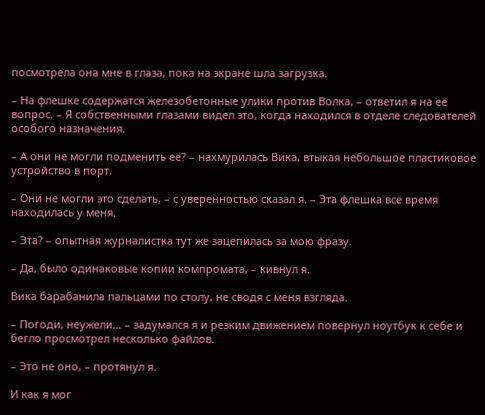посмотрела она мне в глаза, пока на экране шла загрузка.

– На флешке содержатся железобетонные улики против Волка, – ответил я на её вопрос. – Я собственными глазами видел это, когда находился в отделе следователей особого назначения.

– А они не могли подменить её? – нахмурилась Вика, втыкая небольшое пластиковое устройство в порт.

– Они не могли это сделать, – с уверенностью сказал я. – Эта флешка всё время находилась у меня.

– Эта? – опытная журналистка тут же зацепилась за мою фразу.

– Да, было одинаковые копии компромата, – кивнул я.

Вика барабанила пальцами по столу, не сводя с меня взгляда.

– Погоди, неужели… – задумался я и резким движением повернул ноутбук к себе и бегло просмотрел несколько файлов.

– Это не оно, – протянул я.

И как я мог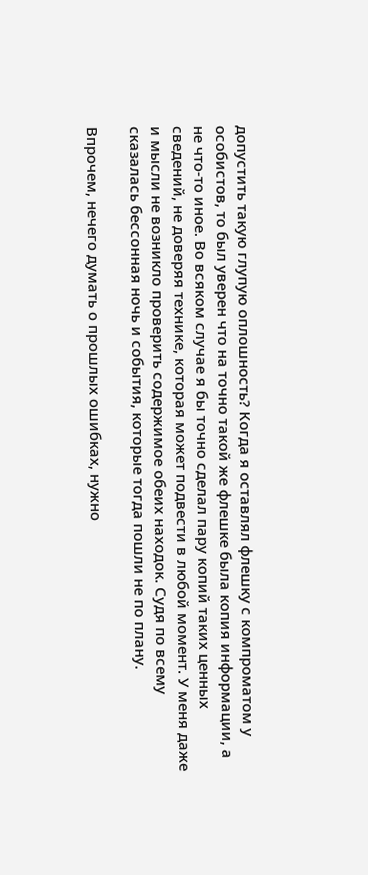допустить такую глупую оплошность? Когда я оставлял флешку с компроматом у особистов, то был уверен что на точно такой же флешке была копия информации, а не что‑то иное. Во всяком случае я бы точно сделал пару копий таких ценных сведений, не доверяя технике, которая может подвести в любой момент. У меня даже и мысли не возникло проверить содержимое обеих находок. Судя по всему сказалась бессонная ночь и события, которые тогда пошли не по плану.

Впрочем, нечего думать о прошлых ошибках, нужно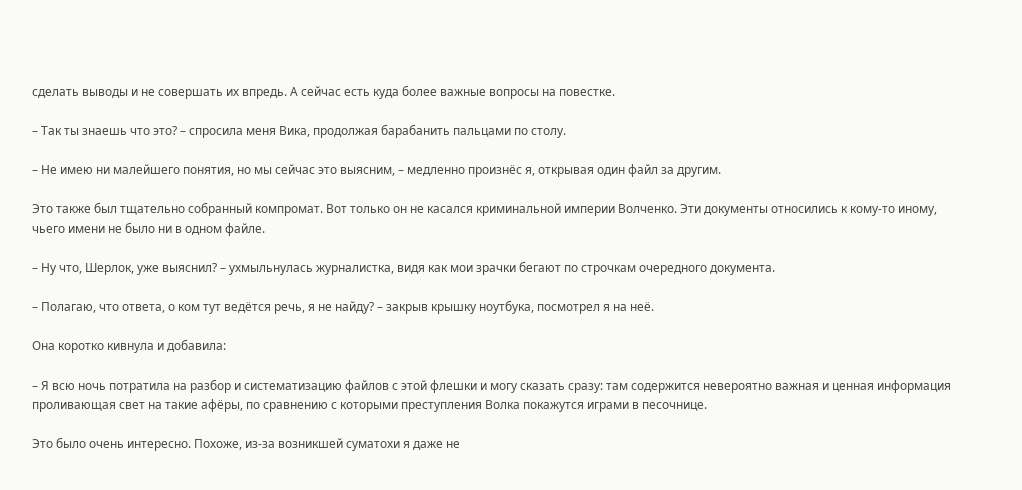сделать выводы и не совершать их впредь. А сейчас есть куда более важные вопросы на повестке.

– Так ты знаешь что это? – спросила меня Вика, продолжая барабанить пальцами по столу.

– Не имею ни малейшего понятия, но мы сейчас это выясним, – медленно произнёс я, открывая один файл за другим.

Это также был тщательно собранный компромат. Вот только он не касался криминальной империи Волченко. Эти документы относились к кому‑то иному, чьего имени не было ни в одном файле.

– Ну что, Шерлок, уже выяснил? – ухмыльнулась журналистка, видя как мои зрачки бегают по строчкам очередного документа.

– Полагаю, что ответа, о ком тут ведётся речь, я не найду? – закрыв крышку ноутбука, посмотрел я на неё.

Она коротко кивнула и добавила:

– Я всю ночь потратила на разбор и систематизацию файлов с этой флешки и могу сказать сразу: там содержится невероятно важная и ценная информация проливающая свет на такие афёры, по сравнению с которыми преступления Волка покажутся играми в песочнице.

Это было очень интересно. Похоже, из‑за возникшей суматохи я даже не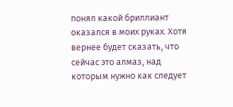понял какой бриллиант оказался в моих руках. Хотя вернее будет сказать, что сейчас это алмаз, над которым нужно как следует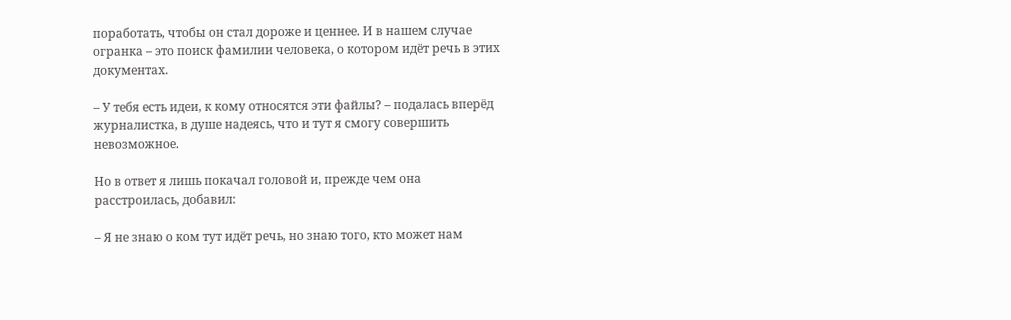поработать, чтобы он стал дороже и ценнее. И в нашем случае огранка – это поиск фамилии человека, о котором идёт речь в этих документах.

– У тебя есть идеи, к кому относятся эти файлы? – подалась вперёд журналистка, в душе надеясь, что и тут я смогу совершить невозможное.

Но в ответ я лишь покачал головой и, прежде чем она расстроилась, добавил:

– Я не знаю о ком тут идёт речь, но знаю того, кто может нам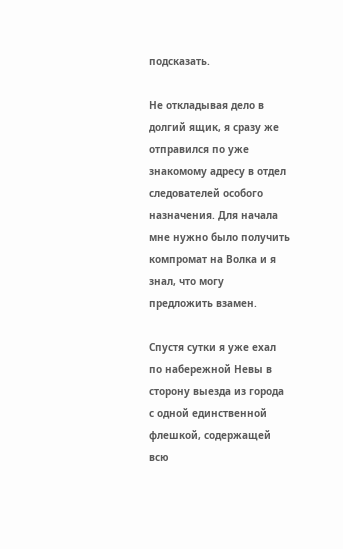подсказать.

Не откладывая дело в долгий ящик, я сразу же отправился по уже знакомому адресу в отдел следователей особого назначения. Для начала мне нужно было получить компромат на Волка и я знал, что могу предложить взамен.

Спустя сутки я уже ехал по набережной Невы в сторону выезда из города с одной единственной флешкой, содержащей всю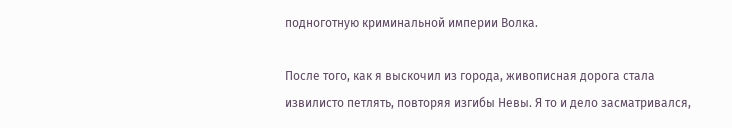подноготную криминальной империи Волка.

После того, как я выскочил из города, живописная дорога стала извилисто петлять, повторяя изгибы Невы. Я то и дело засматривался,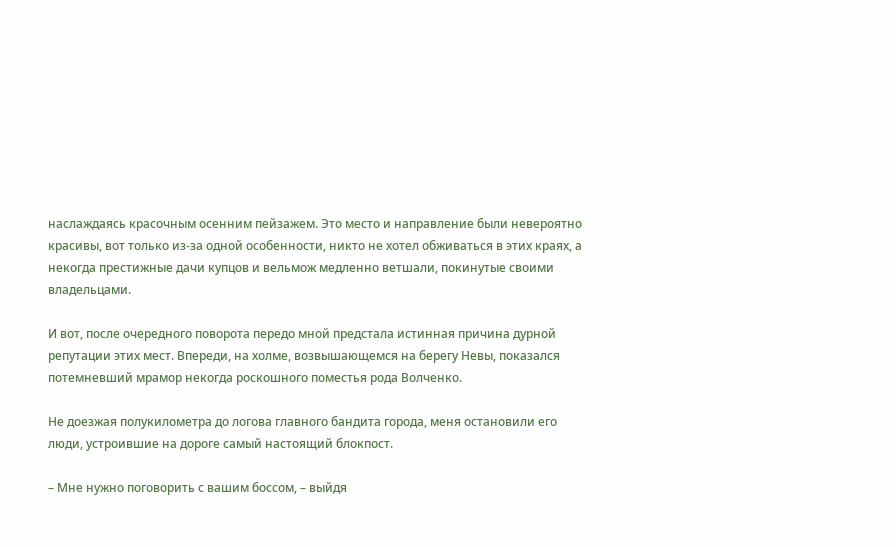наслаждаясь красочным осенним пейзажем. Это место и направление были невероятно красивы, вот только из‑за одной особенности, никто не хотел обживаться в этих краях, а некогда престижные дачи купцов и вельмож медленно ветшали, покинутые своими владельцами.

И вот, после очередного поворота передо мной предстала истинная причина дурной репутации этих мест. Впереди, на холме, возвышающемся на берегу Невы, показался потемневший мрамор некогда роскошного поместья рода Волченко.

Не доезжая полукилометра до логова главного бандита города, меня остановили его люди, устроившие на дороге самый настоящий блокпост.

– Мне нужно поговорить с вашим боссом, – выйдя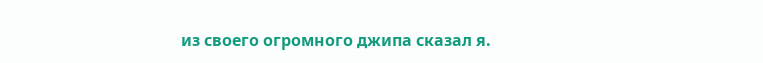из своего огромного джипа сказал я.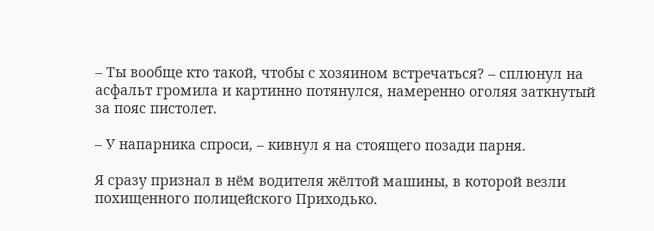– Ты вообще кто такой, чтобы с хозяином встречаться? – сплюнул на асфальт громила и картинно потянулся, намеренно оголяя заткнутый за пояс пистолет.

– У напарника спроси, – кивнул я на стоящего позади парня.

Я сразу признал в нём водителя жёлтой машины, в которой везли похищенного полицейского Приходько.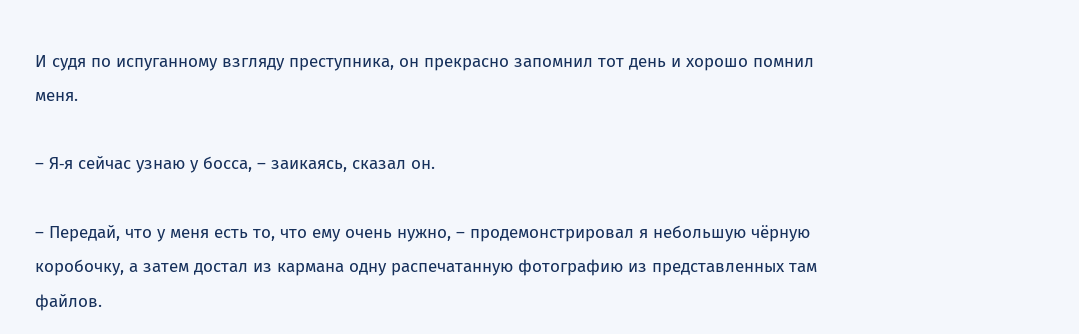И судя по испуганному взгляду преступника, он прекрасно запомнил тот день и хорошо помнил меня.

– Я‑я сейчас узнаю у босса, – заикаясь, сказал он.

– Передай, что у меня есть то, что ему очень нужно, – продемонстрировал я небольшую чёрную коробочку, а затем достал из кармана одну распечатанную фотографию из представленных там файлов.